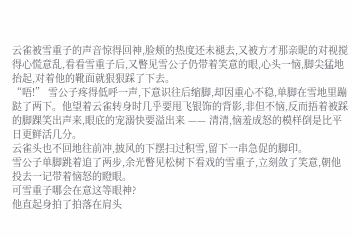云雀被雪重子的声音惊得回神,脸颊的热度还未褪去,又被方才那亲昵的对视搅得心慌意乱,看看雪重子后,又瞥见雪公子仍带着笑意的眼,心头一恼,脚尖猛地抬起,对着他的靴面就狠狠踩了下去。
“唔!” 雪公子疼得低呼一声,下意识往后缩脚,却因重心不稳,单脚在雪地里蹦跶了两下。他望着云雀转身时几乎要甩飞银饰的背影,非但不恼,反而捂着被踩的脚踝笑出声来,眼底的宠溺快要溢出来 —— 清清,恼羞成怒的模样倒是比平日更鲜活几分。
云雀头也不回地往前冲,披风的下摆扫过积雪,留下一串急促的脚印。
雪公子单脚跳着追了两步,余光瞥见松树下看戏的雪重子,立刻敛了笑意,朝他投去一记带着恼怒的瞪眼。
可雪重子哪会在意这等眼神?
他直起身拍了拍落在肩头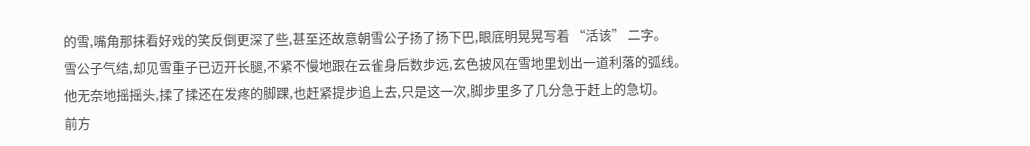的雪,嘴角那抹看好戏的笑反倒更深了些,甚至还故意朝雪公子扬了扬下巴,眼底明晃晃写着 “活该” 二字。
雪公子气结,却见雪重子已迈开长腿,不紧不慢地跟在云雀身后数步远,玄色披风在雪地里划出一道利落的弧线。
他无奈地摇摇头,揉了揉还在发疼的脚踝,也赶紧提步追上去,只是这一次,脚步里多了几分急于赶上的急切。
前方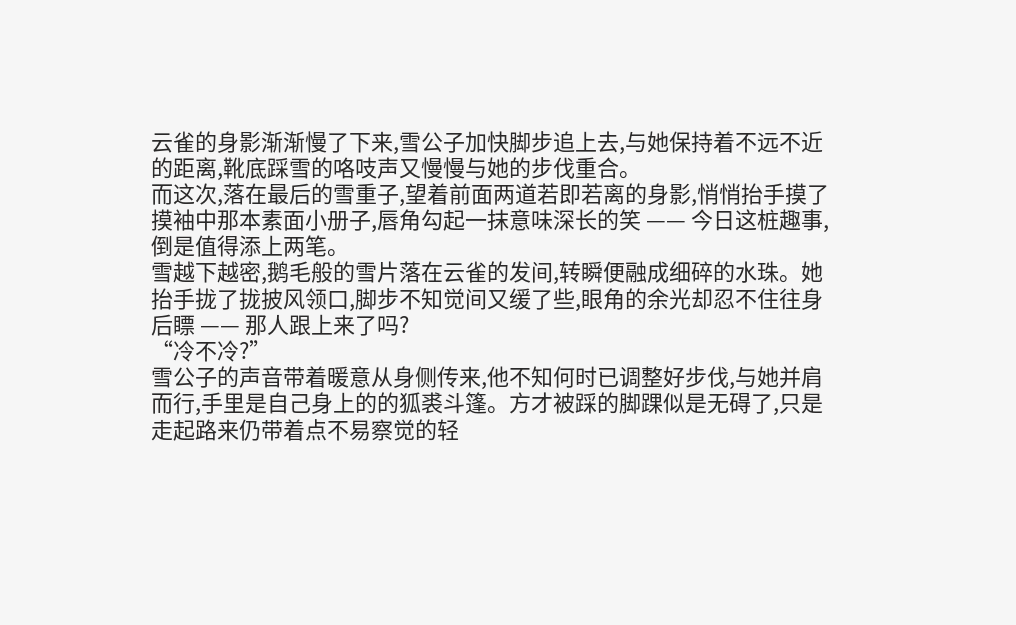云雀的身影渐渐慢了下来,雪公子加快脚步追上去,与她保持着不远不近的距离,靴底踩雪的咯吱声又慢慢与她的步伐重合。
而这次,落在最后的雪重子,望着前面两道若即若离的身影,悄悄抬手摸了摸袖中那本素面小册子,唇角勾起一抹意味深长的笑 —— 今日这桩趣事,倒是值得添上两笔。
雪越下越密,鹅毛般的雪片落在云雀的发间,转瞬便融成细碎的水珠。她抬手拢了拢披风领口,脚步不知觉间又缓了些,眼角的余光却忍不住往身后瞟 —— 那人跟上来了吗?
“冷不冷?”
雪公子的声音带着暖意从身侧传来,他不知何时已调整好步伐,与她并肩而行,手里是自己身上的的狐裘斗篷。方才被踩的脚踝似是无碍了,只是走起路来仍带着点不易察觉的轻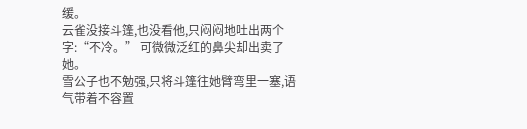缓。
云雀没接斗篷,也没看他,只闷闷地吐出两个字:“不冷。” 可微微泛红的鼻尖却出卖了她。
雪公子也不勉强,只将斗篷往她臂弯里一塞,语气带着不容置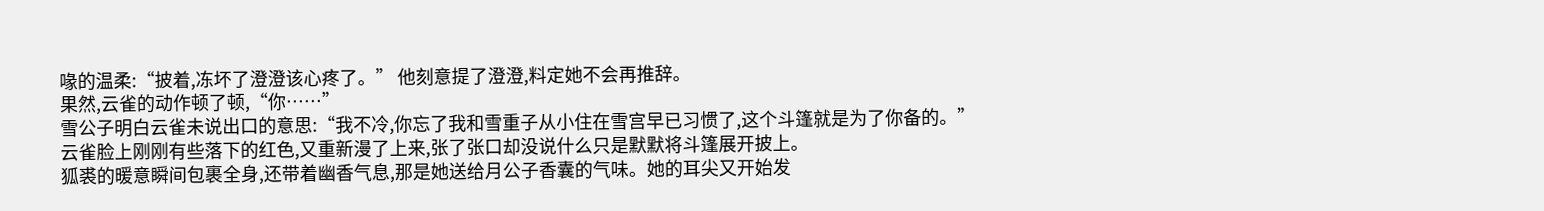喙的温柔:“披着,冻坏了澄澄该心疼了。” 他刻意提了澄澄,料定她不会再推辞。
果然,云雀的动作顿了顿,“你……”
雪公子明白云雀未说出口的意思:“我不冷,你忘了我和雪重子从小住在雪宫早已习惯了,这个斗篷就是为了你备的。”
云雀脸上刚刚有些落下的红色,又重新漫了上来,张了张口却没说什么只是默默将斗篷展开披上。
狐裘的暖意瞬间包裹全身,还带着幽香气息,那是她送给月公子香囊的气味。她的耳尖又开始发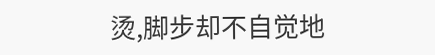烫,脚步却不自觉地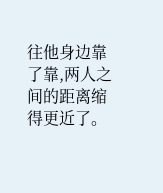往他身边靠了靠,两人之间的距离缩得更近了。